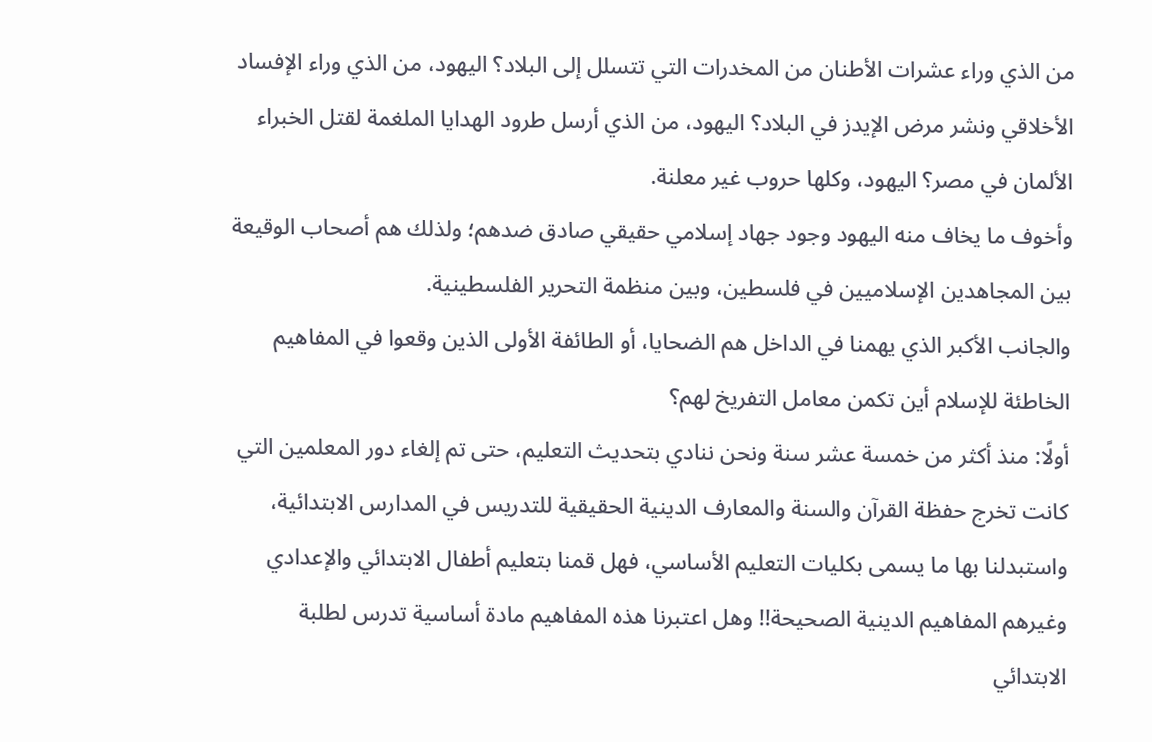من الذي وراء عشرات الأطنان من المخدرات التي تتسلل إلى البلاد؟ اليهود، من الذي وراء الإفساد الأخلاقي ونشر مرض الإيدز في البلاد؟ اليهود، من الذي أرسل طرود الهدايا الملغمة لقتل الخبراء الألمان في مصر؟ اليهود، وكلها حروب غير معلنة.
وأخوف ما يخاف منه اليهود وجود جهاد إسلامي حقيقي صادق ضدهم؛ ولذلك هم أصحاب الوقيعة بين المجاهدين الإسلاميين في فلسطين، وبين منظمة التحرير الفلسطينية.
والجانب الأكبر الذي يهمنا في الداخل هم الضحايا، أو الطائفة الأولى الذين وقعوا في المفاهيم الخاطئة للإسلام أين تكمن معامل التفريخ لهم؟
أولًا: منذ أكثر من خمسة عشر سنة ونحن ننادي بتحديث التعليم، حتى تم إلغاء دور المعلمين التي كانت تخرج حفظة القرآن والسنة والمعارف الدينية الحقيقية للتدريس في المدارس الابتدائية، واستبدلنا بها ما يسمى بكليات التعليم الأساسي، فهل قمنا بتعليم أطفال الابتدائي والإعدادي وغيرهم المفاهيم الدينية الصحيحة!! وهل اعتبرنا هذه المفاهيم مادة أساسية تدرس لطلبة الابتدائي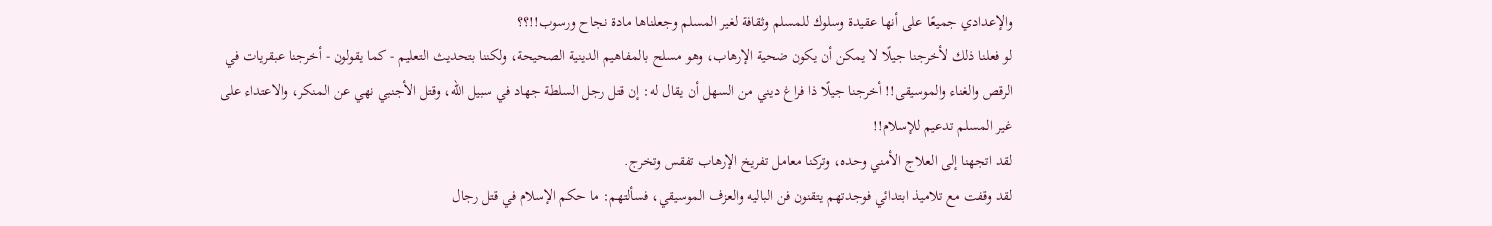والإعدادي جميعًا على أنها عقيدة وسلوك للمسلم وثقافة لغير المسلم وجعلناها مادة نجاح ورسوب!!؟؟
لو فعلنا ذلك لأخرجنا جيلًا لا يمكن أن يكون ضحية الإرهاب، وهو مسلح بالمفاهيم الدينية الصحيحة، ولكننا بتحديث التعليم - كما يقولون - أخرجنا عبقريات في الرقص والغناء والموسيقى!! أخرجنا جيلًا ذا فراغ ديني من السهل أن يقال له: إن قتل رجل السلطة جهاد في سبيل الله، وقتل الأجنبي نهي عن المنكر، والاعتداء على غير المسلم تدعيم للإسلام!!
لقد اتجهنا إلى العلاج الأمني وحده، وتركنا معامل تفريخ الإرهاب تفقس وتخرج.
لقد وقفت مع تلاميذ ابتدائي فوجدتهم يتقنون فن الباليه والعزف الموسيقي، فسألتهم: ما حكم الإسلام في قتل رجال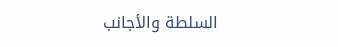السلطة والأجانب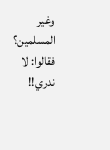وغير المسلمين؟ فقالوا: لا ندري!!